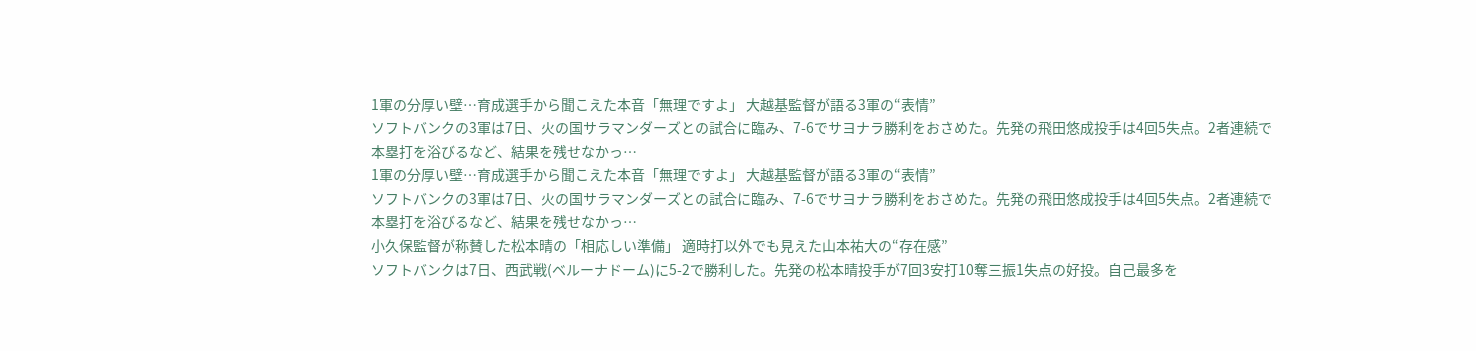1軍の分厚い壁…育成選手から聞こえた本音「無理ですよ」 大越基監督が語る3軍の“表情”
ソフトバンクの3軍は7日、火の国サラマンダーズとの試合に臨み、7-6でサヨナラ勝利をおさめた。先発の飛田悠成投手は4回5失点。2者連続で本塁打を浴びるなど、結果を残せなかっ…
1軍の分厚い壁…育成選手から聞こえた本音「無理ですよ」 大越基監督が語る3軍の“表情”
ソフトバンクの3軍は7日、火の国サラマンダーズとの試合に臨み、7-6でサヨナラ勝利をおさめた。先発の飛田悠成投手は4回5失点。2者連続で本塁打を浴びるなど、結果を残せなかっ…
小久保監督が称賛した松本晴の「相応しい準備」 適時打以外でも見えた山本祐大の“存在感”
ソフトバンクは7日、西武戦(ベルーナドーム)に5-2で勝利した。先発の松本晴投手が7回3安打10奪三振1失点の好投。自己最多を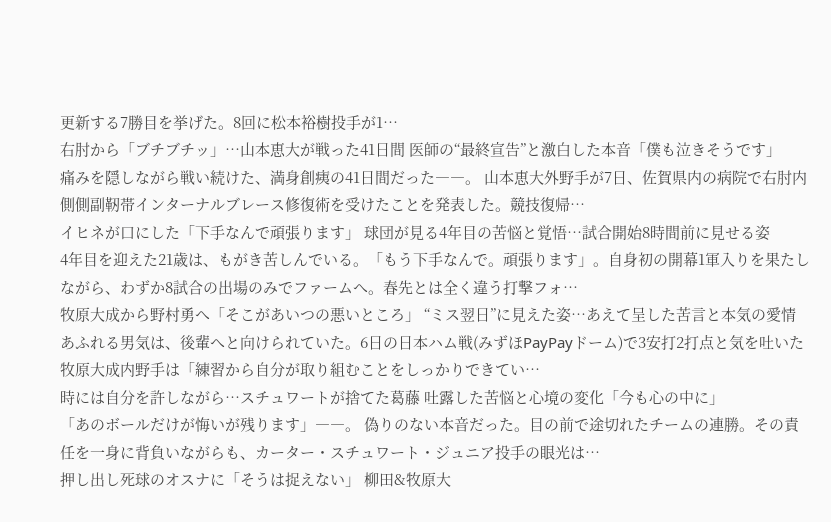更新する7勝目を挙げた。8回に松本裕樹投手が1…
右肘から「ブチブチッ」…山本恵大が戦った41日間 医師の“最終宣告”と激白した本音「僕も泣きそうです」
痛みを隠しながら戦い続けた、満身創痍の41日間だった――。 山本恵大外野手が7日、佐賀県内の病院で右肘内側側副靭帯インターナルブレース修復術を受けたことを発表した。競技復帰…
イヒネが口にした「下手なんで頑張ります」 球団が見る4年目の苦悩と覚悟…試合開始8時間前に見せる姿
4年目を迎えた21歳は、もがき苦しんでいる。「もう下手なんで。頑張ります」。自身初の開幕1軍入りを果たしながら、わずか8試合の出場のみでファームへ。春先とは全く違う打撃フォ…
牧原大成から野村勇へ「そこがあいつの悪いところ」 “ミス翌日”に見えた姿…あえて呈した苦言と本気の愛情
あふれる男気は、後輩へと向けられていた。6日の日本ハム戦(みずほPayPayドーム)で3安打2打点と気を吐いた牧原大成内野手は「練習から自分が取り組むことをしっかりできてい…
時には自分を許しながら…スチュワートが捨てた葛藤 吐露した苦悩と心境の変化「今も心の中に」
「あのボールだけが悔いが残ります」――。 偽りのない本音だった。目の前で途切れたチームの連勝。その責任を一身に背負いながらも、カーター・スチュワート・ジュニア投手の眼光は…
押し出し死球のオスナに「そうは捉えない」 柳田&牧原大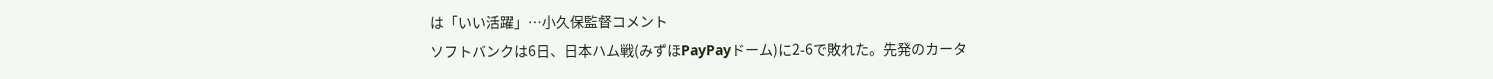は「いい活躍」…小久保監督コメント
ソフトバンクは6日、日本ハム戦(みずほPayPayドーム)に2-6で敗れた。先発のカータ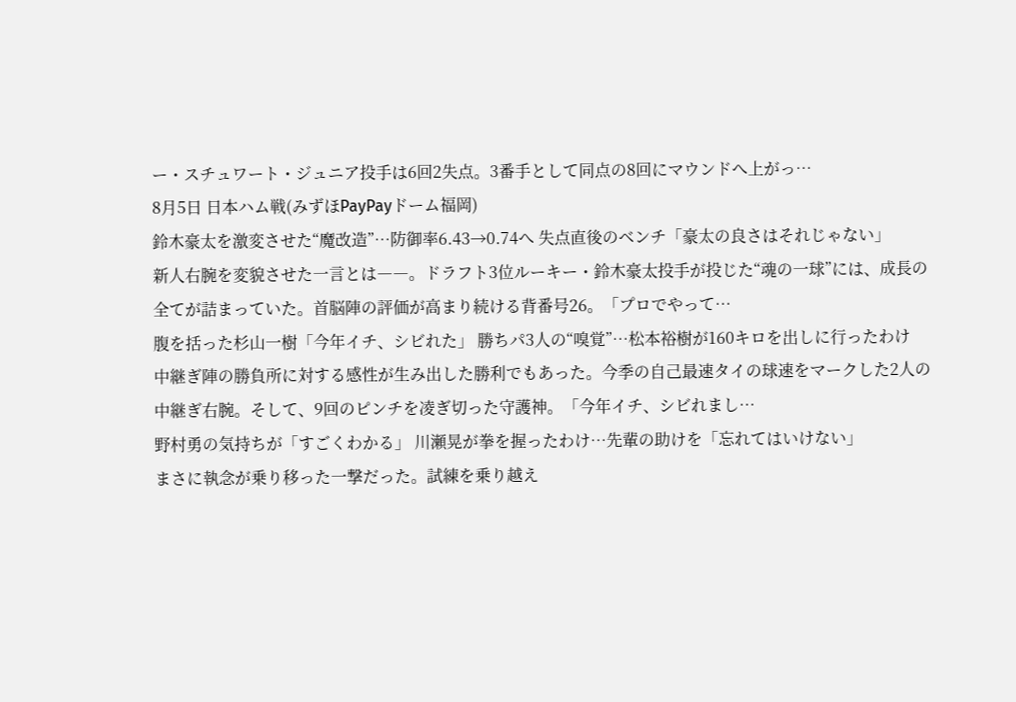ー・スチュワート・ジュニア投手は6回2失点。3番手として同点の8回にマウンドへ上がっ…
8月5日 日本ハム戦(みずほPayPayドーム福岡)
鈴木豪太を激変させた“魔改造”…防御率6.43→0.74へ 失点直後のベンチ「豪太の良さはそれじゃない」
新人右腕を変貌させた一言とは――。ドラフト3位ルーキー・鈴木豪太投手が投じた“魂の一球”には、成長の全てが詰まっていた。首脳陣の評価が高まり続ける背番号26。「プロでやって…
腹を括った杉山一樹「今年イチ、シビれた」 勝ちパ3人の“嗅覚”…松本裕樹が160キロを出しに行ったわけ
中継ぎ陣の勝負所に対する感性が生み出した勝利でもあった。今季の自己最速タイの球速をマークした2人の中継ぎ右腕。そして、9回のピンチを凌ぎ切った守護神。「今年イチ、シビれまし…
野村勇の気持ちが「すごくわかる」 川瀬晃が拳を握ったわけ…先輩の助けを「忘れてはいけない」
まさに執念が乗り移った一撃だった。試練を乗り越え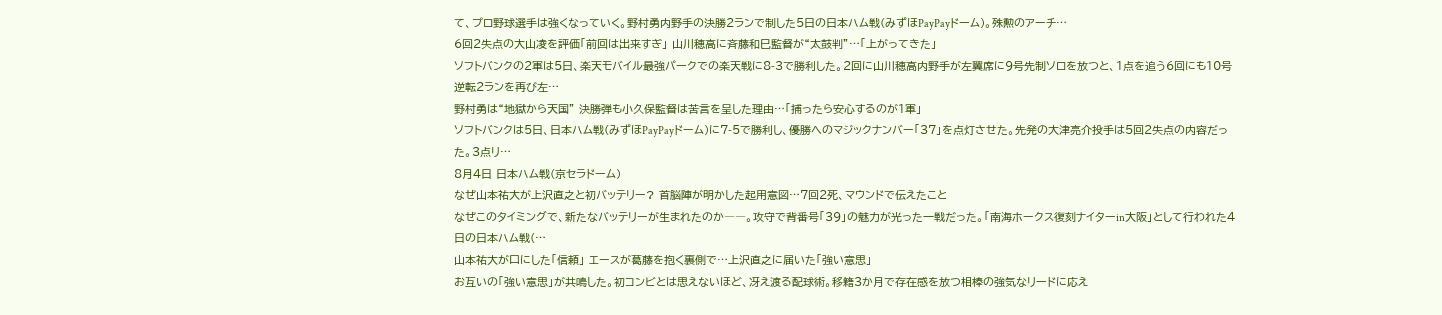て、プロ野球選手は強くなっていく。野村勇内野手の決勝2ランで制した5日の日本ハム戦(みずほPayPayドーム)。殊勲のアーチ…
6回2失点の大山凌を評価「前回は出来すぎ」 山川穂高に斉藤和巳監督が“太鼓判”…「上がってきた」
ソフトバンクの2軍は5日、楽天モバイル最強パークでの楽天戦に8-3で勝利した。2回に山川穂高内野手が左翼席に9号先制ソロを放つと、1点を追う6回にも10号逆転2ランを再び左…
野村勇は“地獄から天国” 決勝弾も小久保監督は苦言を呈した理由…「捕ったら安心するのが1軍」
ソフトバンクは5日、日本ハム戦(みずほPayPayドーム)に7-5で勝利し、優勝へのマジックナンバー「37」を点灯させた。先発の大津亮介投手は5回2失点の内容だった。3点リ…
8月4日 日本ハム戦(京セラドーム)
なぜ山本祐大が上沢直之と初バッテリー? 首脳陣が明かした起用意図…7回2死、マウンドで伝えたこと
なぜこのタイミングで、新たなバッテリーが生まれたのか――。攻守で背番号「39」の魅力が光った一戦だった。「南海ホークス復刻ナイターin大阪」として行われた4日の日本ハム戦(…
山本祐大が口にした「信頼」 エースが葛藤を抱く裏側で…上沢直之に届いた「強い意思」
お互いの「強い意思」が共鳴した。初コンビとは思えないほど、冴え渡る配球術。移籍3か月で存在感を放つ相棒の強気なリードに応え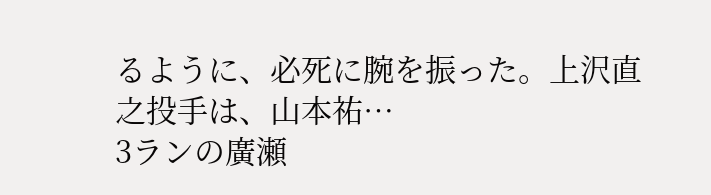るように、必死に腕を振った。上沢直之投手は、山本祐…
3ランの廣瀬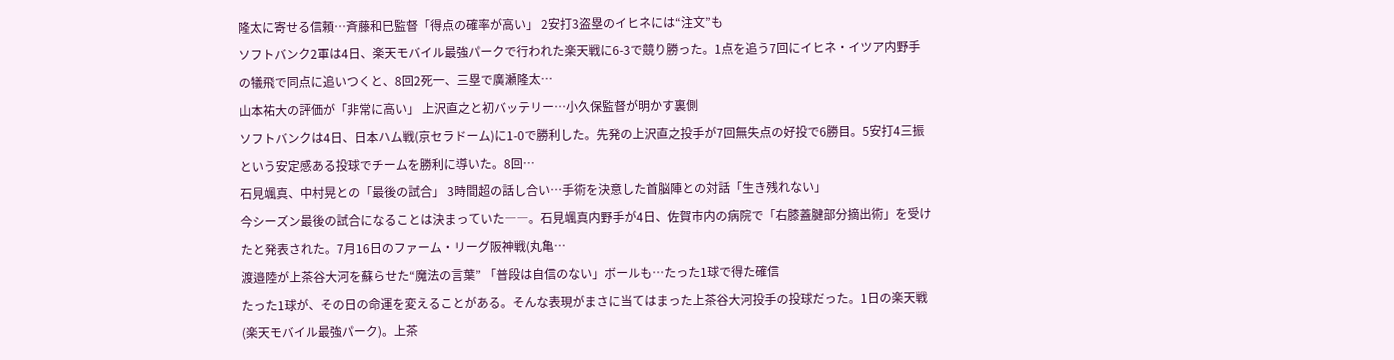隆太に寄せる信頼…斉藤和巳監督「得点の確率が高い」 2安打3盗塁のイヒネには“注文”も
ソフトバンク2軍は4日、楽天モバイル最強パークで行われた楽天戦に6-3で競り勝った。1点を追う7回にイヒネ・イツア内野手の犠飛で同点に追いつくと、8回2死一、三塁で廣瀬隆太…
山本祐大の評価が「非常に高い」 上沢直之と初バッテリー…小久保監督が明かす裏側
ソフトバンクは4日、日本ハム戦(京セラドーム)に1-0で勝利した。先発の上沢直之投手が7回無失点の好投で6勝目。5安打4三振という安定感ある投球でチームを勝利に導いた。8回…
石見颯真、中村晃との「最後の試合」 3時間超の話し合い…手術を決意した首脳陣との対話「生き残れない」
今シーズン最後の試合になることは決まっていた――。石見颯真内野手が4日、佐賀市内の病院で「右膝蓋腱部分摘出術」を受けたと発表された。7月16日のファーム・リーグ阪神戦(丸亀…
渡邉陸が上茶谷大河を蘇らせた“魔法の言葉” 「普段は自信のない」ボールも…たった1球で得た確信
たった1球が、その日の命運を変えることがある。そんな表現がまさに当てはまった上茶谷大河投手の投球だった。1日の楽天戦(楽天モバイル最強パーク)。上茶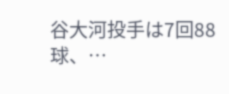谷大河投手は7回88球、…